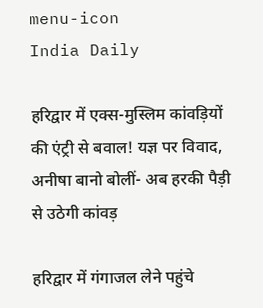menu-icon
India Daily

हरिद्वार में एक्स-मुस्लिम कांवड़ियों की एंट्री से बवाल! यज्ञ पर विवाद, अनीषा बानो बोलीं- अब हरकी पैड़ी से उठेगी कांवड़

हरिद्वार में गंगाजल लेने पहुंचे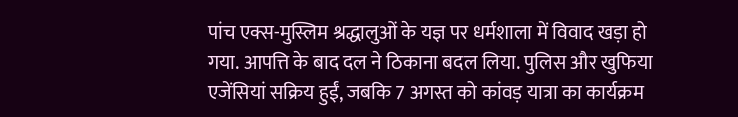पांच एक्स-मुस्लिम श्रद्धालुओं के यज्ञ पर धर्मशाला में विवाद खड़ा हो गया. आपत्ति के बाद दल ने ठिकाना बदल लिया. पुलिस और खुफिया एजेंसियां सक्रिय हुईं, जबकि 7 अगस्त को कांवड़ यात्रा का कार्यक्रम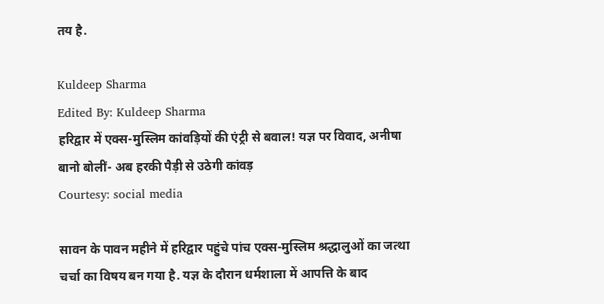तय है.

Kuldeep Sharma
Edited By: Kuldeep Sharma
हरिद्वार में एक्स-मुस्लिम कांवड़ियों की एंट्री से बवाल! यज्ञ पर विवाद, अनीषा बानो बोलीं- अब हरकी पैड़ी से उठेगी कांवड़
Courtesy: social media

सावन के पावन महीने में हरिद्वार पहुंचे पांच एक्स-मुस्लिम श्रद्धालुओं का जत्था चर्चा का विषय बन गया है. यज्ञ के दौरान धर्मशाला में आपत्ति के बाद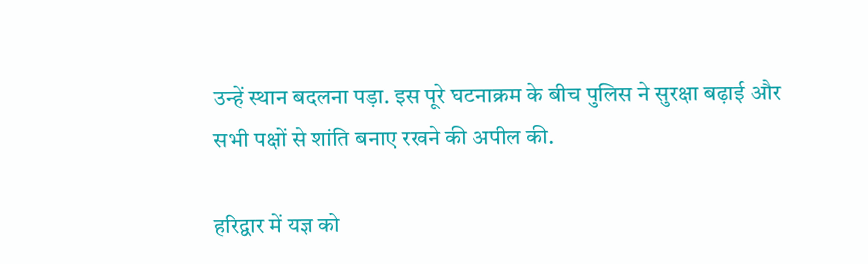उन्हें स्थान बदलना पड़ा. इस पूरे घटनाक्रम के बीच पुलिस ने सुरक्षा बढ़ाई और सभी पक्षों से शांति बनाए रखने की अपील की.

हरिद्वार में यज्ञ को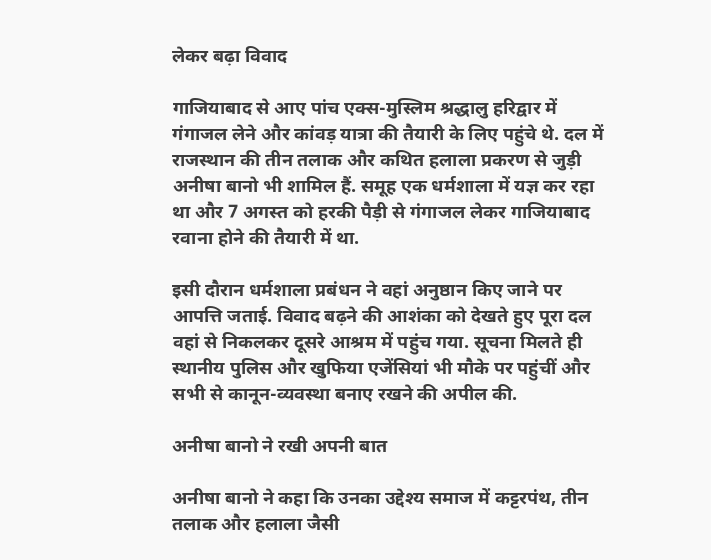लेकर बढ़ा विवाद

गाजियाबाद से आए पांच एक्स-मुस्लिम श्रद्धालु हरिद्वार में गंगाजल लेने और कांवड़ यात्रा की तैयारी के लिए पहुंचे थे. दल में राजस्थान की तीन तलाक और कथित हलाला प्रकरण से जुड़ी अनीषा बानो भी शामिल हैं. समूह एक धर्मशाला में यज्ञ कर रहा था और 7 अगस्त को हरकी पैड़ी से गंगाजल लेकर गाजियाबाद रवाना होने की तैयारी में था.

इसी दौरान धर्मशाला प्रबंधन ने वहां अनुष्ठान किए जाने पर आपत्ति जताई. विवाद बढ़ने की आशंका को देखते हुए पूरा दल वहां से निकलकर दूसरे आश्रम में पहुंच गया. सूचना मिलते ही स्थानीय पुलिस और खुफिया एजेंसियां भी मौके पर पहुंचीं और सभी से कानून-व्यवस्था बनाए रखने की अपील की.

अनीषा बानो ने रखी अपनी बात

अनीषा बानो ने कहा कि उनका उद्देश्य समाज में कट्टरपंथ, तीन तलाक और हलाला जैसी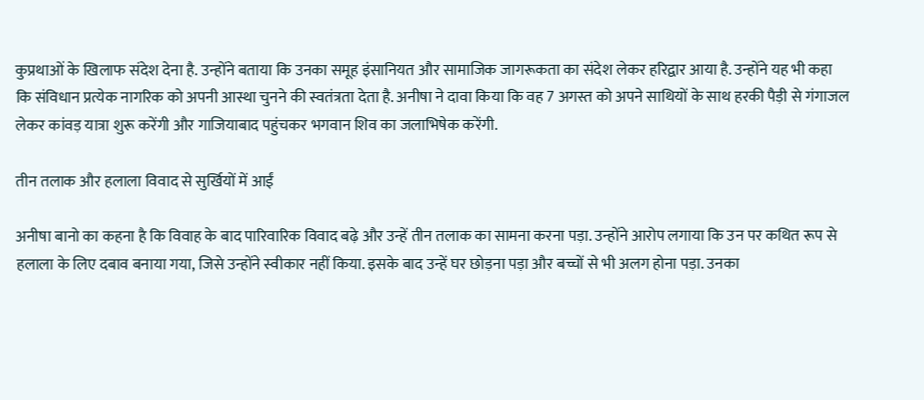कुप्रथाओं के खिलाफ संदेश देना है. उन्होंने बताया कि उनका समूह इंसानियत और सामाजिक जागरूकता का संदेश लेकर हरिद्वार आया है. उन्होंने यह भी कहा कि संविधान प्रत्येक नागरिक को अपनी आस्था चुनने की स्वतंत्रता देता है. अनीषा ने दावा किया कि वह 7 अगस्त को अपने साथियों के साथ हरकी पैड़ी से गंगाजल लेकर कांवड़ यात्रा शुरू करेंगी और गाजियाबाद पहुंचकर भगवान शिव का जलाभिषेक करेंगी.

तीन तलाक और हलाला विवाद से सुर्खियों में आईं

अनीषा बानो का कहना है कि विवाह के बाद पारिवारिक विवाद बढ़े और उन्हें तीन तलाक का सामना करना पड़ा. उन्होंने आरोप लगाया कि उन पर कथित रूप से हलाला के लिए दबाव बनाया गया, जिसे उन्होंने स्वीकार नहीं किया. इसके बाद उन्हें घर छोड़ना पड़ा और बच्चों से भी अलग होना पड़ा. उनका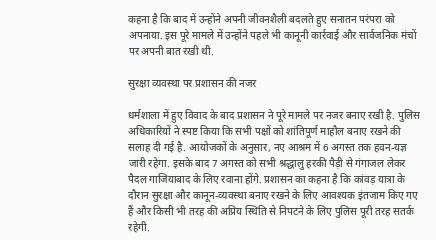कहना है कि बाद में उन्होंने अपनी जीवनशैली बदलते हुए सनातन परंपरा को अपनाया. इस पूरे मामले में उन्होंने पहले भी कानूनी कार्रवाई और सार्वजनिक मंचों पर अपनी बात रखी थी.

सुरक्षा व्यवस्था पर प्रशासन की नजर

धर्मशाला में हुए विवाद के बाद प्रशासन ने पूरे मामले पर नजर बनाए रखी है. पुलिस अधिकारियों ने स्पष्ट किया कि सभी पक्षों को शांतिपूर्ण माहौल बनाए रखने की सलाह दी गई है. आयोजकों के अनुसार, नए आश्रम में 6 अगस्त तक हवन-यज्ञ जारी रहेगा. इसके बाद 7 अगस्त को सभी श्रद्धालु हरकी पैड़ी से गंगाजल लेकर पैदल गाजियाबाद के लिए रवाना होंगे. प्रशासन का कहना है कि कांवड़ यात्रा के दौरान सुरक्षा और कानून-व्यवस्था बनाए रखने के लिए आवश्यक इंतजाम किए गए हैं और किसी भी तरह की अप्रिय स्थिति से निपटने के लिए पुलिस पूरी तरह सतर्क रहेगी.